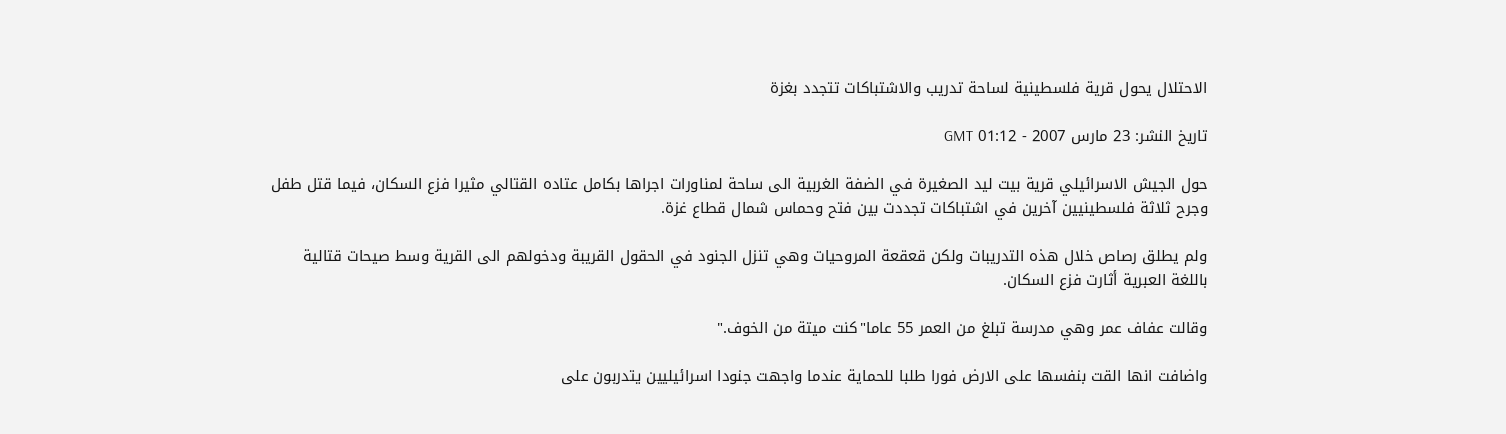الاحتلال يحول قرية فلسطينية لساحة تدريب والاشتباكات تتجدد بغزة

تاريخ النشر: 23 مارس 2007 - 01:12 GMT

حول الجيش الاسرائيلي قرية بيت ليد الصغيرة في الضفة الغربية الى ساحة لمناورات اجراها بكامل عتاده القتالي مثيرا فزع السكان، فيما قتل طفل وجرح ثلاثة فلسطينيين آخرين في اشتباكات تجددت بين فتح وحماس شمال قطاع غزة.

ولم يطلق رصاص خلال هذه التدريبات ولكن قعقعة المروحيات وهي تنزل الجنود في الحقول القريبة ودخولهم الى القرية وسط صيحات قتالية باللغة العبرية أثارت فزع السكان.

وقالت عفاف عمر وهي مدرسة تبلغ من العمر 55 عاما"كنت ميتة من الخوف."

واضافت انها القت بنفسها على الارض فورا طلبا للحماية عندما واجهت جنودا اسرائيليين يتدربون على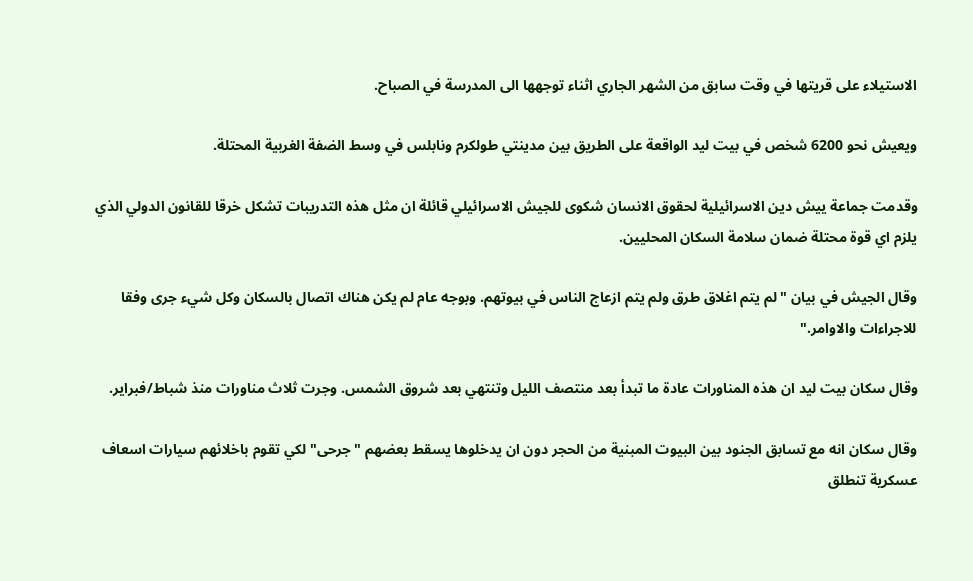الاستيلاء على قريتها في وقت سابق من الشهر الجاري اثناء توجهها الى المدرسة في الصباح.

ويعيش نحو 6200 شخص في بيت ليد الواقعة على الطريق بين مدينتي طولكرم ونابلس في وسط الضفة الغربية المحتلة.

وقدمت جماعة ييش دين الاسرائيلية لحقوق الانسان شكوى للجيش الاسرائيلي قائلة ان مثل هذه التدريبات تشكل خرقا للقانون الدولي الذي يلزم اي قوة محتلة ضمان سلامة السكان المحليين.

وقال الجيش في بيان "لم يتم اغلاق طرق ولم يتم ازعاج الناس في بيوتهم. وبوجه عام لم يكن هناك اتصال بالسكان وكل شيء جرى وفقا للاجراءات والاوامر."

وقال سكان بيت ليد ان هذه المناورات عادة ما تبدأ بعد منتصف الليل وتنتهي بعد شروق الشمس. وجرت ثلاث مناورات منذ شباط/فبراير.

وقال سكان انه مع تسابق الجنود بين البيوت المبنية من الحجر دون ان يدخلوها يسقط بعضهم "جرحى" لكي تقوم باخلائهم سيارات اسعاف عسكرية تنطلق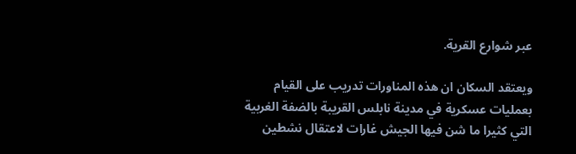عبر شوارع القرية.

ويعتقد السكان ان هذه المناورات تدريب على القيام بعمليات عسكرية في مدينة نابلس القريبة بالضفة الغربية التي كثيرا ما شن فيها الجيش غارات لاعتقال نشطين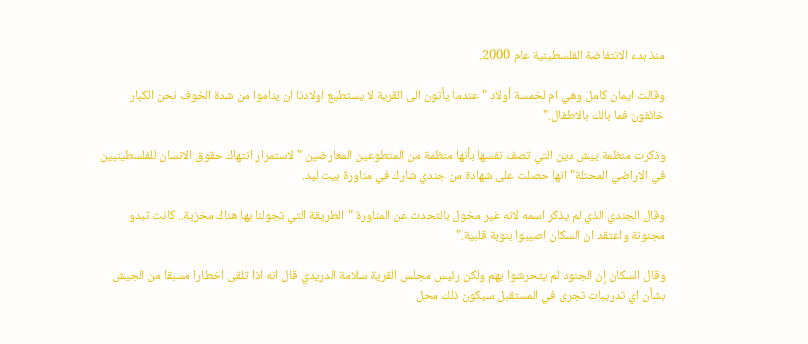منذ بدء الانتفاضة الفلسطينية عام 2000.

وقالت ايمان كامل وهي ام لخمسة أولاد "عندما يأتون الى القرية لا يستطيع اولادنا ان يناموا من شدة الخوف نحن الكبار خائفون فما بالك بالاطفال."

وذكرت منظمة ييش دين التي تصف نفسها بأنها منظمة من المتطوعين المعارضين "لاستمرار انتهاك حقوق الانسان للفلسطينيين في الاراضي المحتلة" انها حصلت على شهادة من جندي شارك في مناورة بيت ليد.

وقال الجندي الذي لم يذكر اسمه لانه غير مخول بالتحدث عن المناورة "الطريقة التي تجولنا بها هناك مخزية.. كانت تبدو مجنونة واعتقد ان السكان اصيبوا بنوبة قلبية."

وقال السكان إن الجنود لم يتحرشوا بهم ولكن رئيس مجلس القرية سلامة الدريدي قال انه اذا تلقى اخطارا مسبقا من الجيش بشأن اي تدريبات تجرى في المستقبل سيكون ذلك محل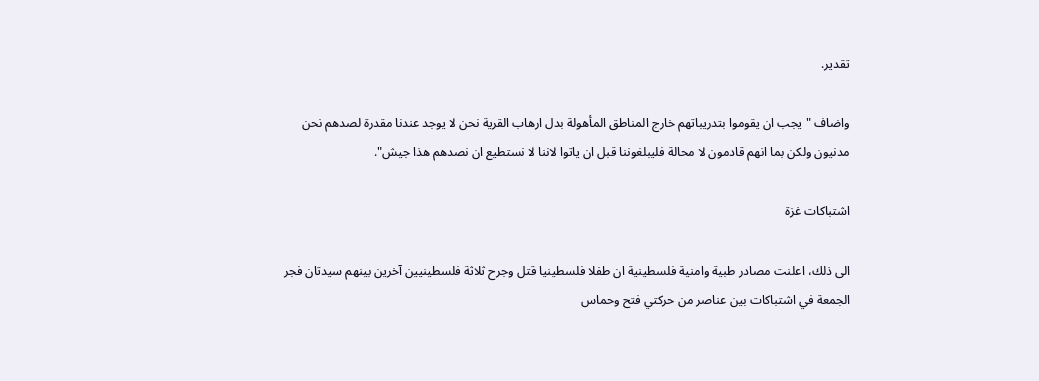تقدير.

واضاف "يجب ان يقوموا بتدريباتهم خارج المناطق المأهولة بدل ارهاب القرية نحن لا يوجد عندنا مقدرة لصدهم نحن مدنيون ولكن بما انهم قادمون لا محالة فليبلغوننا قبل ان ياتوا لاننا لا نستطيع ان نصدهم هذا جيش".

اشتباكات غزة

الى ذلك، اعلنت مصادر طبية وامنية فلسطينية ان طفلا فلسطينيا قتل وجرح ثلاثة فلسطينيين آخرين بينهم سيدتان فجر الجمعة في اشتباكات بين عناصر من حركتي فتح وحماس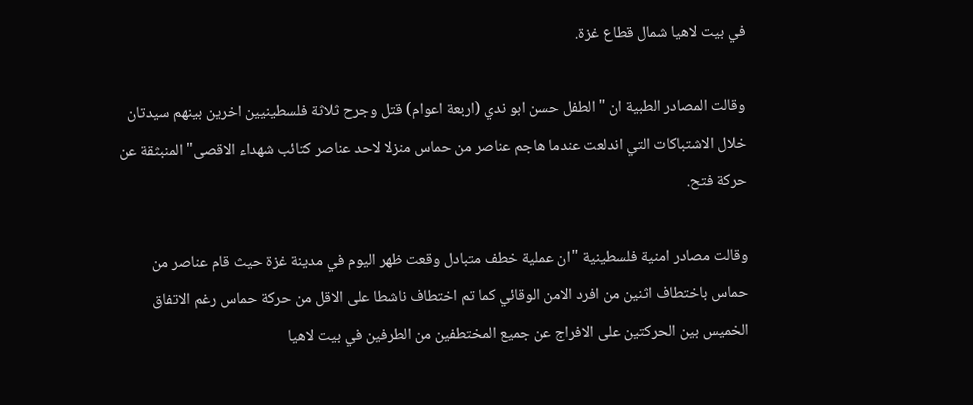في بيت لاهيا شمال قطاع غزة.

وقالت المصادر الطبية ان "الطفل حسن ابو ندي (اربعة اعوام) قتل وجرح ثلاثة فلسطينيين اخرين بينهم سيدتان خلال الاشتباكات التي اندلعت عندما هاجم عناصر من حماس منزلا لاحد عناصر كتائب شهداء الاقصى" المنبثقة عن حركة فتح.

وقالت مصادر امنية فلسطينية "ان عملية خطف متبادل وقعت ظهر اليوم في مدينة غزة حيث قام عناصر من حماس باختطاف اثنين من افرد الامن الوقائي كما تم اختطاف ناشطا على الاقل من حركة حماس رغم الاتفاق الخميس بين الحركتين على الافراج عن جميع المختطفين من الطرفين في بيت لاهيا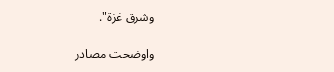وشرق غزة".

واوضحت مصادر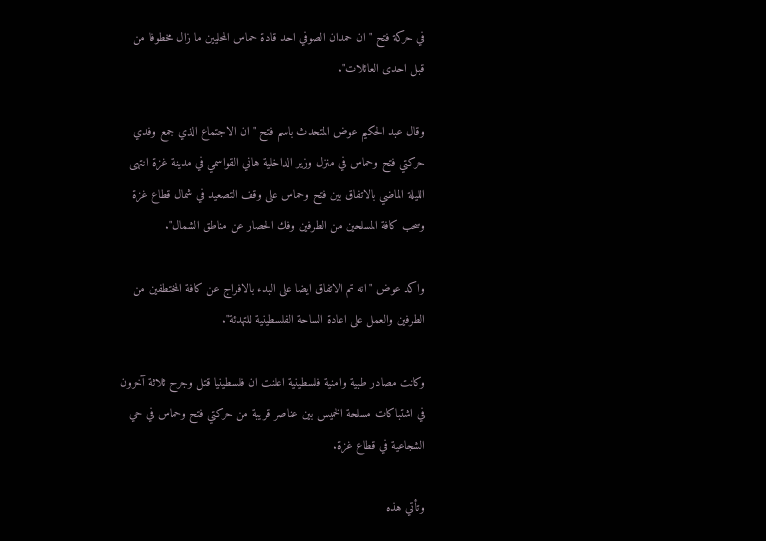في حركة فتح " ان حمدان الصوفي احد قادة حماس المحليين ما زال مخطوفا من قبل احدى العائلات".

وقال عبد الحكيم عوض المتحدث باسم فتح "ان الاجتماع الذي جمع وفدي حركتي فتح وحماس في منزل وزير الداخلية هاني القواسمي في مدينة غزة انتهى الليلة الماضي بالاتفاق بين فتح وحماس على وقف التصعيد في شمال قطاع غزة وسحب كافة المسلحين من الطرفين وفك الحصار عن مناطق الشمال".

واكد عوض "انه تم الاتفاق ايضا على البدء بالافراج عن كافة المختطفين من الطرفين والعمل على اعادة الساحة الفلسطينية للتهدئة".

وكانت مصادر طبية وامنية فلسطينية اعلنت ان فلسطينيا قتل وجرح ثلاثة آخرون في اشتباكات مسلحة الخميس بين عناصر قريبة من حركتي فتح وحماس في حي الشجاعية في قطاع غزة.

وتأتي هذه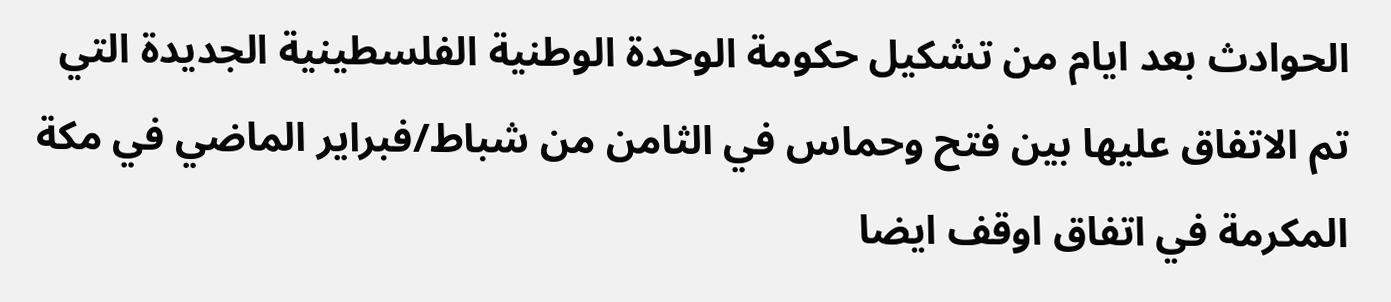الحوادث بعد ايام من تشكيل حكومة الوحدة الوطنية الفلسطينية الجديدة التي تم الاتفاق عليها بين فتح وحماس في الثامن من شباط/فبراير الماضي في مكة المكرمة في اتفاق اوقف ايضا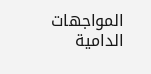المواجهات الدامية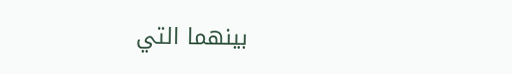بينهما التي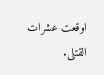اوقعت عشرات القتلى.